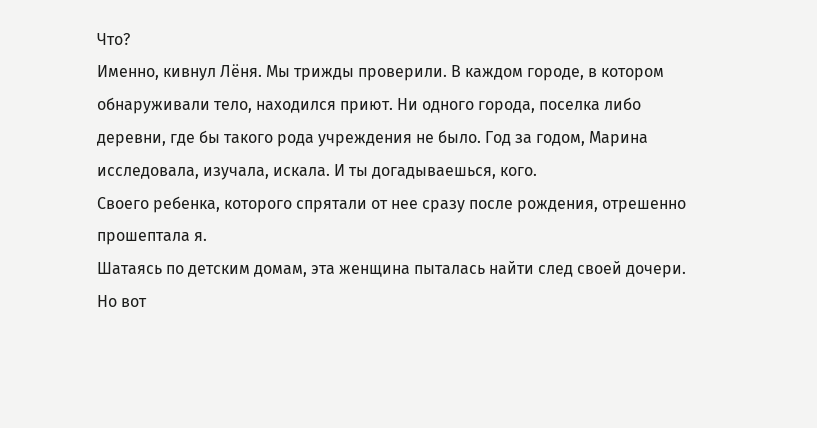Что?
Именно, кивнул Лёня. Мы трижды проверили. В каждом городе, в котором обнаруживали тело, находился приют. Ни одного города, поселка либо деревни, где бы такого рода учреждения не было. Год за годом, Марина исследовала, изучала, искала. И ты догадываешься, кого.
Своего ребенка, которого спрятали от нее сразу после рождения, отрешенно прошептала я.
Шатаясь по детским домам, эта женщина пыталась найти след своей дочери. Но вот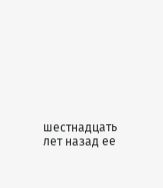шестнадцать лет назад ее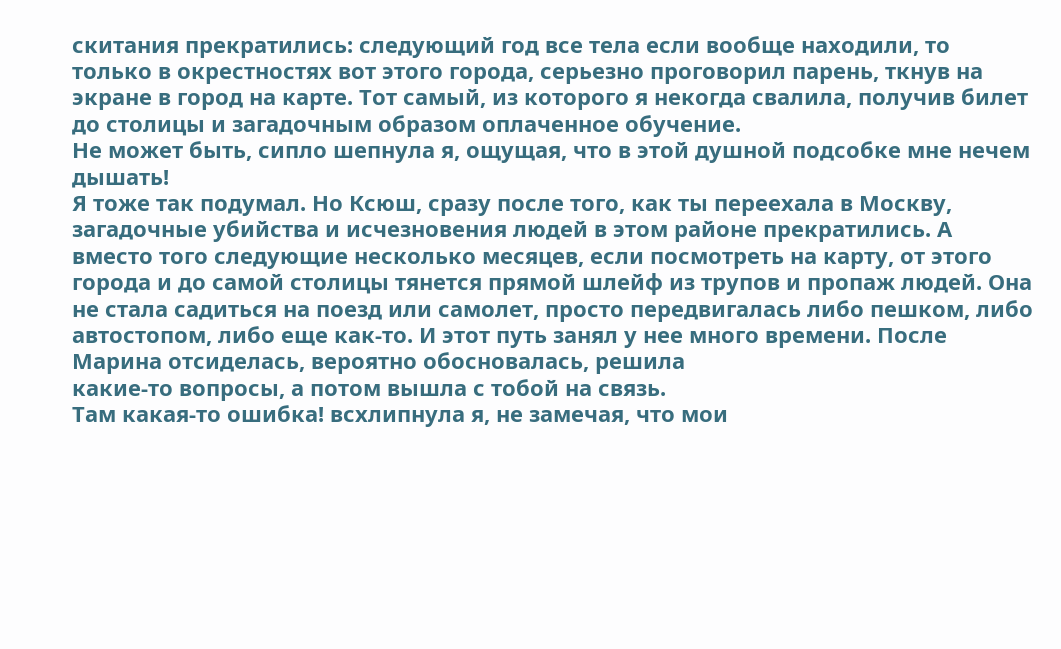скитания прекратились: следующий год все тела если вообще находили, то только в окрестностях вот этого города, серьезно проговорил парень, ткнув на экране в город на карте. Тот самый, из которого я некогда свалила, получив билет до столицы и загадочным образом оплаченное обучение.
Не может быть, сипло шепнула я, ощущая, что в этой душной подсобке мне нечем дышать!
Я тоже так подумал. Но Ксюш, сразу после того, как ты переехала в Москву, загадочные убийства и исчезновения людей в этом районе прекратились. А вместо того следующие несколько месяцев, если посмотреть на карту, от этого города и до самой столицы тянется прямой шлейф из трупов и пропаж людей. Она не стала садиться на поезд или самолет, просто передвигалась либо пешком, либо автостопом, либо еще как-то. И этот путь занял у нее много времени. После Марина отсиделась, вероятно обосновалась, решила
какие-то вопросы, а потом вышла с тобой на связь.
Там какая-то ошибка! всхлипнула я, не замечая, что мои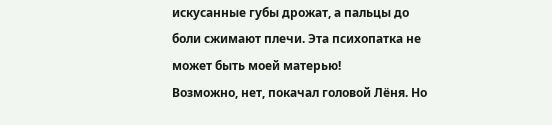искусанные губы дрожат, а пальцы до боли сжимают плечи. Эта психопатка не может быть моей матерью!
Возможно, нет, покачал головой Лёня. Но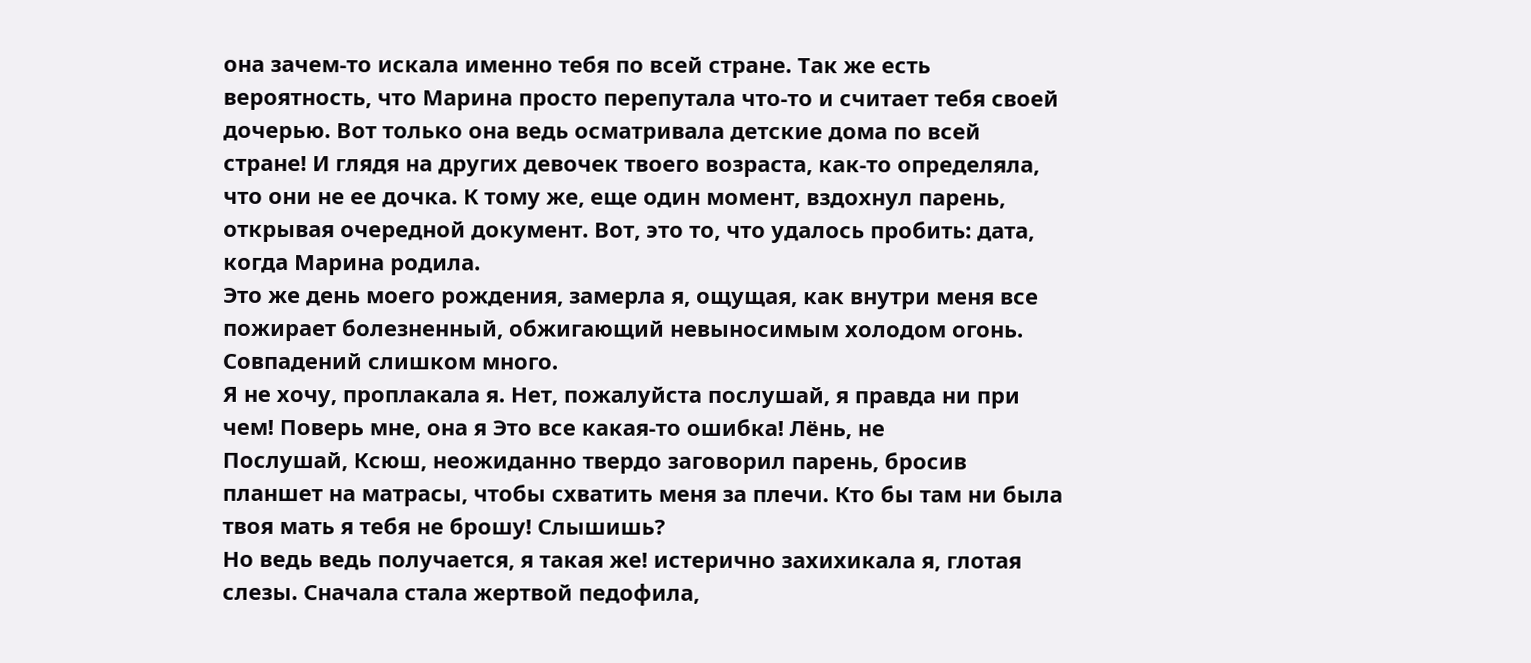она зачем-то искала именно тебя по всей стране. Так же есть вероятность, что Марина просто перепутала что-то и считает тебя своей дочерью. Вот только она ведь осматривала детские дома по всей стране! И глядя на других девочек твоего возраста, как-то определяла, что они не ее дочка. К тому же, еще один момент, вздохнул парень, открывая очередной документ. Вот, это то, что удалось пробить: дата, когда Марина родила.
Это же день моего рождения, замерла я, ощущая, как внутри меня все пожирает болезненный, обжигающий невыносимым холодом огонь.
Совпадений слишком много.
Я не хочу, проплакала я. Нет, пожалуйста послушай, я правда ни при чем! Поверь мне, она я Это все какая-то ошибка! Лёнь, не
Послушай, Ксюш, неожиданно твердо заговорил парень, бросив планшет на матрасы, чтобы схватить меня за плечи. Кто бы там ни была твоя мать я тебя не брошу! Слышишь?
Но ведь ведь получается, я такая же! истерично захихикала я, глотая слезы. Сначала стала жертвой педофила,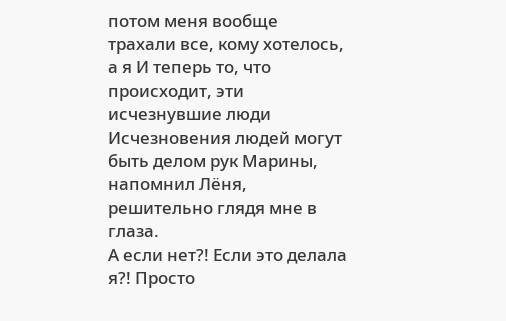потом меня вообще трахали все, кому хотелось, а я И теперь то, что происходит, эти исчезнувшие люди
Исчезновения людей могут быть делом рук Марины, напомнил Лёня, решительно глядя мне в глаза.
А если нет?! Если это делала я?! Просто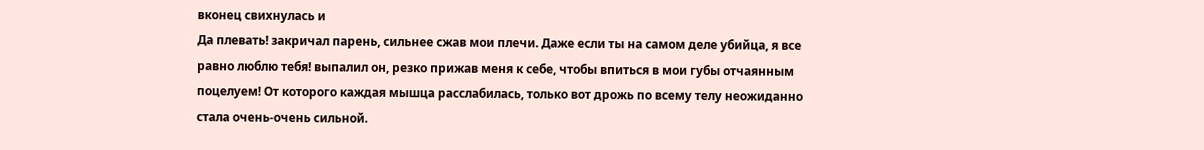вконец свихнулась и
Да плевать! закричал парень, сильнее сжав мои плечи. Даже если ты на самом деле убийца, я все равно люблю тебя! выпалил он, резко прижав меня к себе, чтобы впиться в мои губы отчаянным поцелуем! От которого каждая мышца расслабилась, только вот дрожь по всему телу неожиданно стала очень-очень сильной.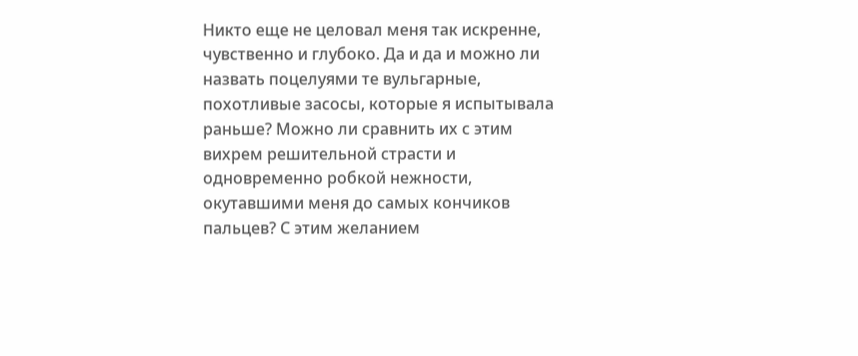Никто еще не целовал меня так искренне, чувственно и глубоко. Да и да и можно ли назвать поцелуями те вульгарные, похотливые засосы, которые я испытывала раньше? Можно ли сравнить их с этим вихрем решительной страсти и одновременно робкой нежности, окутавшими меня до самых кончиков пальцев? С этим желанием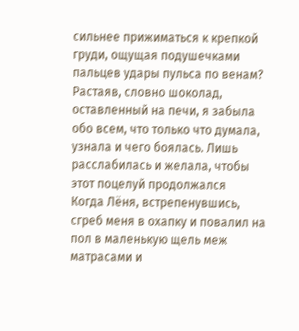сильнее прижиматься к крепкой груди, ощущая подушечками пальцев удары пульса по венам?
Растаяв, словно шоколад, оставленный на печи, я забыла обо всем, что только что думала, узнала и чего боялась. Лишь расслабилась и желала, чтобы этот поцелуй продолжался
Когда Лёня, встрепенувшись, сгреб меня в охапку и повалил на пол в маленькую щель меж матрасами и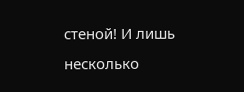стеной! И лишь несколько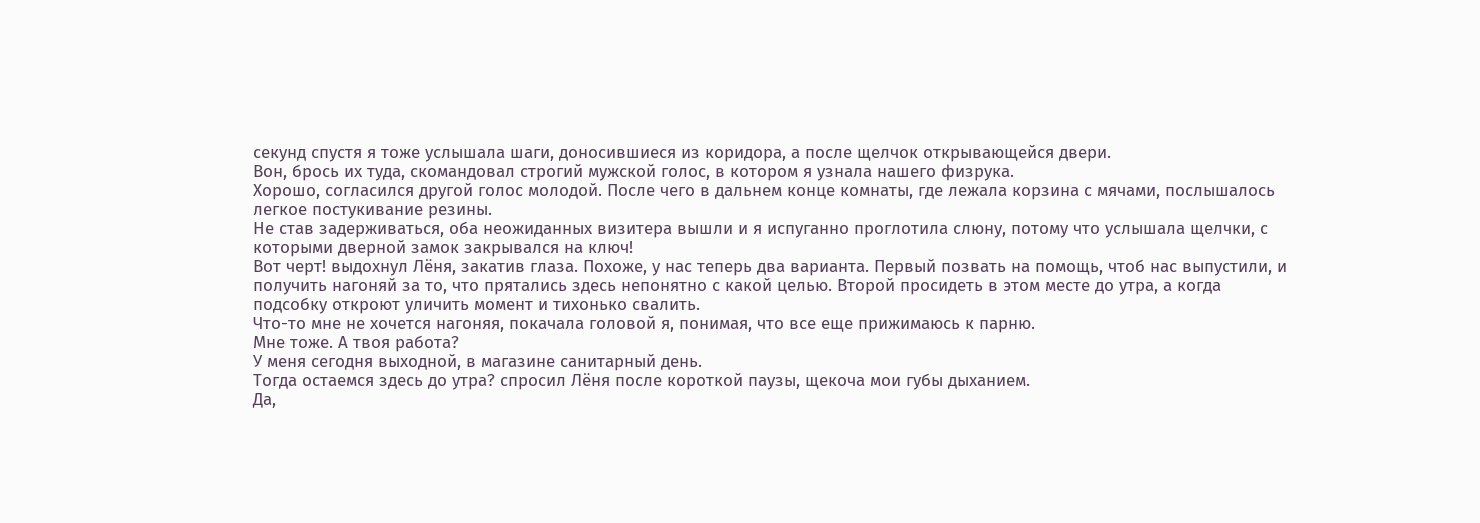секунд спустя я тоже услышала шаги, доносившиеся из коридора, а после щелчок открывающейся двери.
Вон, брось их туда, скомандовал строгий мужской голос, в котором я узнала нашего физрука.
Хорошо, согласился другой голос молодой. После чего в дальнем конце комнаты, где лежала корзина с мячами, послышалось легкое постукивание резины.
Не став задерживаться, оба неожиданных визитера вышли и я испуганно проглотила слюну, потому что услышала щелчки, с которыми дверной замок закрывался на ключ!
Вот черт! выдохнул Лёня, закатив глаза. Похоже, у нас теперь два варианта. Первый позвать на помощь, чтоб нас выпустили, и получить нагоняй за то, что прятались здесь непонятно с какой целью. Второй просидеть в этом месте до утра, а когда подсобку откроют уличить момент и тихонько свалить.
Что-то мне не хочется нагоняя, покачала головой я, понимая, что все еще прижимаюсь к парню.
Мне тоже. А твоя работа?
У меня сегодня выходной, в магазине санитарный день.
Тогда остаемся здесь до утра? спросил Лёня после короткой паузы, щекоча мои губы дыханием.
Да,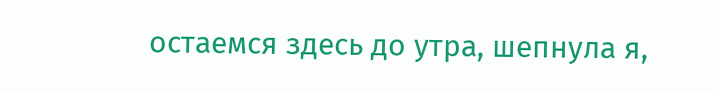остаемся здесь до утра, шепнула я,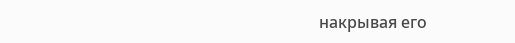накрывая его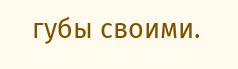губы своими.